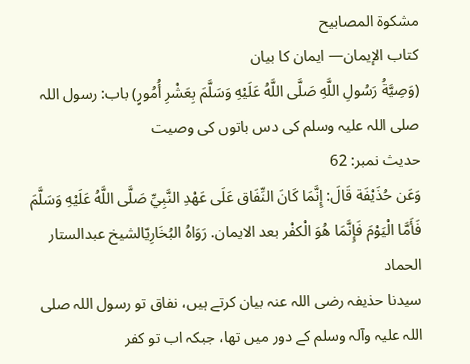مشكوة المصابيح
كتاب الإيمان— ایمان کا بیان
(وَصِيَّةُ رَسُولِ اللَّهِ صَلَّى اللَّهُ عَلَيْهِ وَسَلَّمَ بِعَشْرِ أُمُورٍ) باب: رسول اللہ صلی اللہ علیہ وسلم کی دس باتوں کی وصیت
حدیث نمبر: 62
وَعَن حُذَيْفَة قَالَ: إِنَّمَا كَانَ النِّفَاق عَلَى عَهْدِ النَّبِيِّ صَلَّى اللَّهُ عَلَيْهِ وَسَلَّمَ فَأَمَّا الْيَوْمَ فَإِنَّمَا هُوَ الْكفْر بعد الايمان. رَوَاهُ البُخَارِيّالشیخ عبدالستار الحماد
سیدنا حذیفہ رضی اللہ عنہ بیان کرتے ہیں، نفاق تو رسول اللہ صلی اللہ علیہ وآلہ وسلم کے دور میں تھا، جبکہ اب تو کفر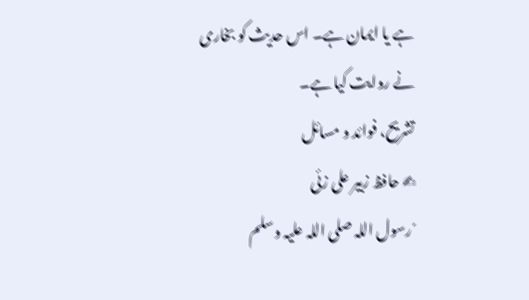ہے یا ایمان ہے۔ اس حدیث کو بخاری نے روایت کیا ہے۔
تشریح، فوائد و مسائل
✍ حافظ زبیر علی زئی
´رسول اللہ صلی اللہ علیہ وسلم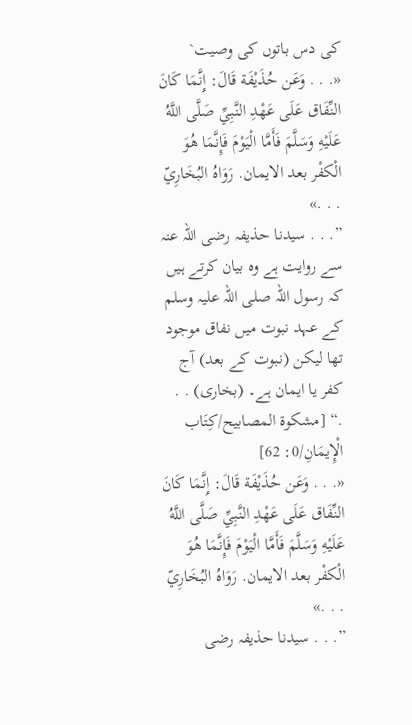کی دس باتوں کی وصیت`
«. . . وَعَن حُذَيْفَة قَالَ: إِنَّمَا كَانَ النِّفَاق عَلَى عَهْدِ النَّبِيِّ صَلَّى اللَّهُ عَلَيْهِ وَسَلَّمَ فَأَمَّا الْيَوْمَ فَإِنَّمَا هُوَ الْكفْر بعد الايمان. رَوَاهُ البُخَارِيّ . . .»
”. . . سیدنا حذیفہ رضی اللہ عنہ سے روایت ہے وہ بیان کرتے ہیں کہ رسول اللہ صلی اللہ علیہ وسلم کے عہد نبوت میں نفاق موجود تھا لیکن (نبوت کے بعد) آج کفر یا ایمان ہے۔ (بخاری) . . .“ [مشكوة المصابيح/كِتَاب الْإِيمَانِ/0: 62]
«. . . وَعَن حُذَيْفَة قَالَ: إِنَّمَا كَانَ النِّفَاق عَلَى عَهْدِ النَّبِيِّ صَلَّى اللَّهُ عَلَيْهِ وَسَلَّمَ فَأَمَّا الْيَوْمَ فَإِنَّمَا هُوَ الْكفْر بعد الايمان. رَوَاهُ البُخَارِيّ . . .»
”. . . سیدنا حذیفہ رضی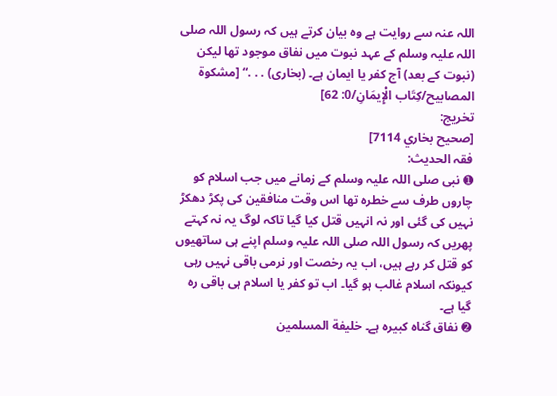اللہ عنہ سے روایت ہے وہ بیان کرتے ہیں کہ رسول اللہ صلی اللہ علیہ وسلم کے عہد نبوت میں نفاق موجود تھا لیکن (نبوت کے بعد) آج کفر یا ایمان ہے۔ (بخاری) . . .“ [مشكوة المصابيح/كِتَاب الْإِيمَانِ/0: 62]
تخریج:
[صحيح بخاري 7114]
فقہ الحدیث:
➊ نبی صلی اللہ علیہ وسلم کے زمانے میں جب اسلام کو چاروں طرف سے خطرہ تھا اس وقت منافقین کی پکڑ دھکڑ نہیں کی گئی اور نہ انہیں قتل کیا گیا تاکہ لوگ یہ نہ کہتے پھریں کہ رسول اللہ صلی اللہ علیہ وسلم اپنے ہی ساتھیوں کو قتل کر رہے ہیں، اب یہ رخصت اور نرمی باقی نہیں رہی کیونکہ اسلام غالب ہو گیا۔ اب تو کفر یا اسلام ہی باقی رہ گیا ہے۔
➋ نفاق گناہ کبیرہ ہے۔ خليفة المسلمین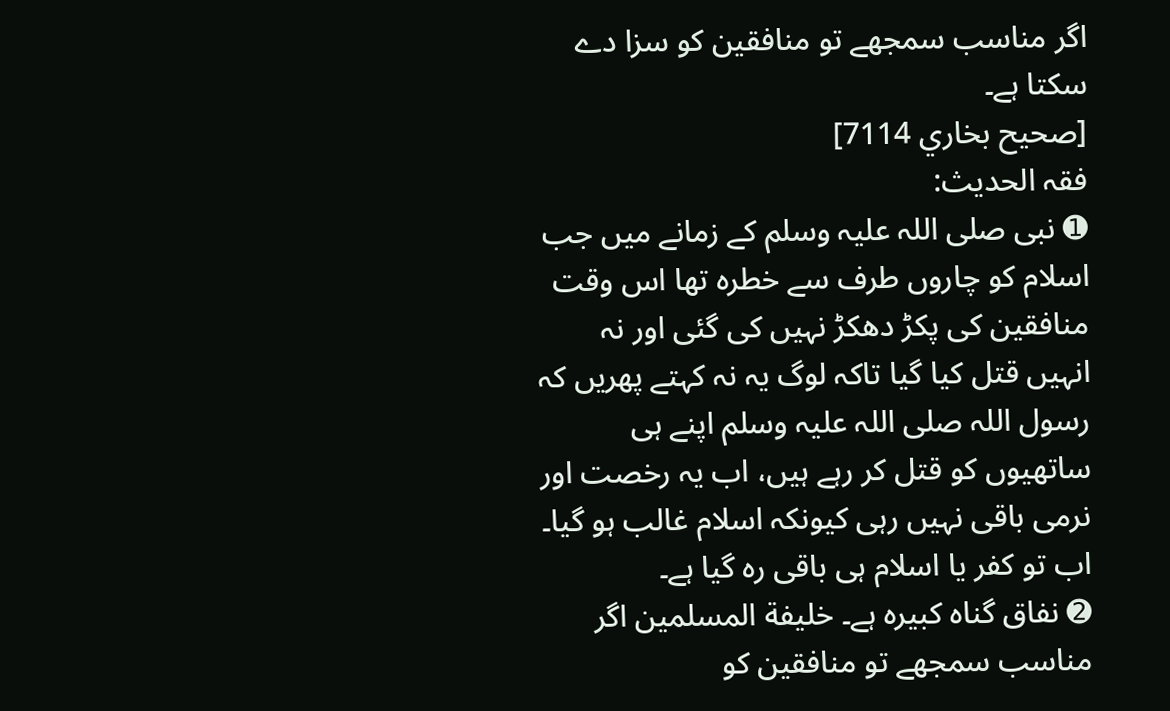اگر مناسب سمجھے تو منافقین کو سزا دے سکتا ہے۔
[صحيح بخاري 7114]
فقہ الحدیث:
➊ نبی صلی اللہ علیہ وسلم کے زمانے میں جب اسلام کو چاروں طرف سے خطرہ تھا اس وقت منافقین کی پکڑ دھکڑ نہیں کی گئی اور نہ انہیں قتل کیا گیا تاکہ لوگ یہ نہ کہتے پھریں کہ رسول اللہ صلی اللہ علیہ وسلم اپنے ہی ساتھیوں کو قتل کر رہے ہیں، اب یہ رخصت اور نرمی باقی نہیں رہی کیونکہ اسلام غالب ہو گیا۔ اب تو کفر یا اسلام ہی باقی رہ گیا ہے۔
➋ نفاق گناہ کبیرہ ہے۔ خليفة المسلمین اگر مناسب سمجھے تو منافقین کو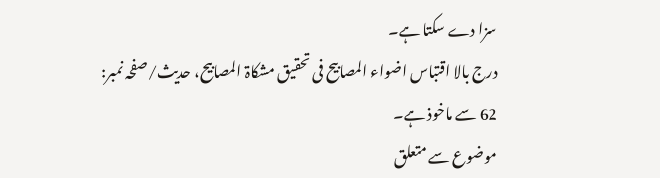سزا دے سکتا ہے۔
درج بالا اقتباس اضواء المصابیح فی تحقیق مشکاۃ المصابیح، حدیث/صفحہ نمبر: 62 سے ماخوذ ہے۔
موضوع سے متعلق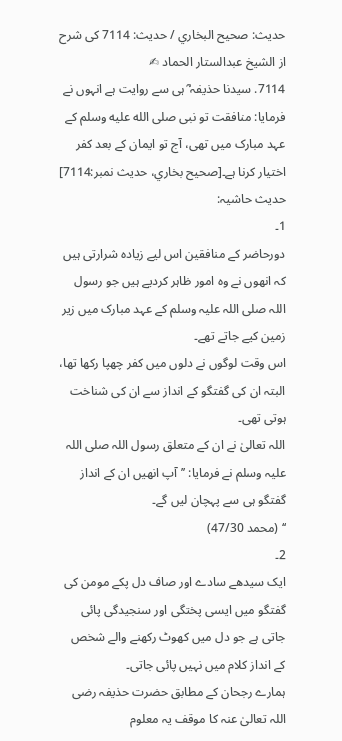حدیث: صحيح البخاري / حدیث: 7114 کی شرح از الشیخ عبدالستار الحماد ✍
7114. سیدنا حذیفہ ؓ ہی سے روایت ہے انہوں نے فرمایا: منافقت تو نبی صلى الله عليه وسلم کے عہد مبارک میں تھی، آج تو ایمان کے بعد کفر اختیار کرنا ہے۔[صحيح بخاري، حديث نمبر:7114]
حدیث حاشیہ:
1۔
دورحاضر کے منافقین اس لیے زیادہ شرارتی ہیں کہ انھوں نے وہ امور ظاہر کردیے ہیں جو رسول اللہ صلی اللہ علیہ وسلم کے عہد مبارک میں زیر زمین کیے جاتے تھے۔
اس وقت لوگوں نے دلوں میں کفر چھپا رکھا تھا، البتہ ان کی گفتگو کے انداز سے ان کی شناخت ہوتی تھی۔
اللہ تعالیٰ نے ان کے متعلق رسول اللہ صلی اللہ علیہ وسلم نے فرمایا: ’’آپ انھیں ان کے انداز گفتگو ہی سے پہچان لیں گے۔
‘‘ (محمد 47/30)
2۔
ایک سیدھے سادے اور صاف دل پکے مومن کی گفتگو میں ایسی پختگی اور سنجیدگی پائی جاتی ہے جو دل میں کھوٹ رکھنے والے شخص کے انداز کلام میں نہیں پائی جاتی۔
ہمارے رجحان کے مطابق حضرت حذیفہ رضی اللہ تعالیٰ عنہ کا موقف یہ معلوم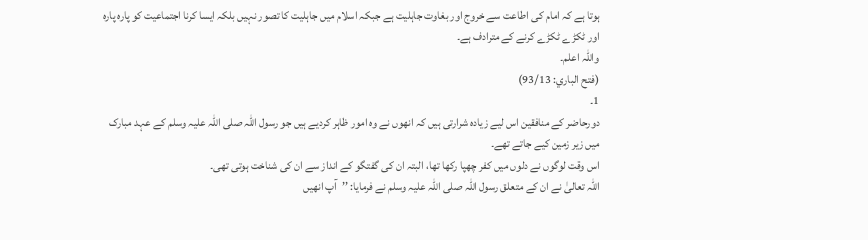ہوتا ہے کہ امام کی اطاعت سے خروج اور بغاوت جاہلیت ہے جبکہ اسلام میں جاہلیت کا تصور نہیں بلکہ ایسا کرنا اجتماعیت کو پارہ پارہ اور ٹکڑے ٹکڑے کرنے کے مترادف ہے۔
واللہ اعلم۔
(فتح الباري: 93/13)
1۔
دورحاضر کے منافقین اس لیے زیادہ شرارتی ہیں کہ انھوں نے وہ امور ظاہر کردیے ہیں جو رسول اللہ صلی اللہ علیہ وسلم کے عہد مبارک میں زیر زمین کیے جاتے تھے۔
اس وقت لوگوں نے دلوں میں کفر چھپا رکھا تھا، البتہ ان کی گفتگو کے انداز سے ان کی شناخت ہوتی تھی۔
اللہ تعالیٰ نے ان کے متعلق رسول اللہ صلی اللہ علیہ وسلم نے فرمایا: ’’آپ انھیں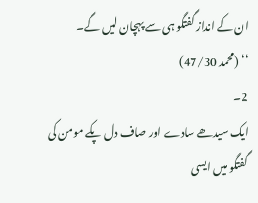ان کے انداز گفتگو ہی سے پہچان لیں گے۔
‘‘ (محمد 47/30)
2۔
ایک سیدھے سادے اور صاف دل پکے مومن کی گفتگو میں ایسی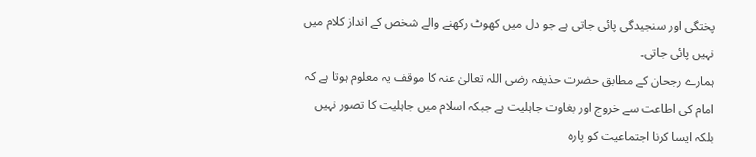پختگی اور سنجیدگی پائی جاتی ہے جو دل میں کھوٹ رکھنے والے شخص کے انداز کلام میں نہیں پائی جاتی۔
ہمارے رجحان کے مطابق حضرت حذیفہ رضی اللہ تعالیٰ عنہ کا موقف یہ معلوم ہوتا ہے کہ امام کی اطاعت سے خروج اور بغاوت جاہلیت ہے جبکہ اسلام میں جاہلیت کا تصور نہیں بلکہ ایسا کرنا اجتماعیت کو پارہ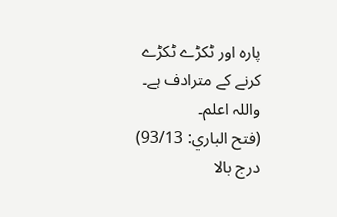پارہ اور ٹکڑے ٹکڑے کرنے کے مترادف ہے۔
واللہ اعلم۔
(فتح الباري: 93/13)
درج بالا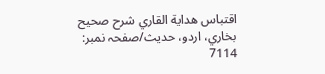اقتباس هداية القاري شرح صحيح بخاري، اردو، حدیث/صفحہ نمبر: 7114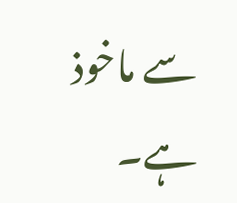سے ماخوذ ہے۔